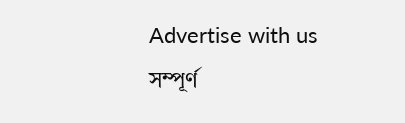Advertise with us
সম্পূর্ণ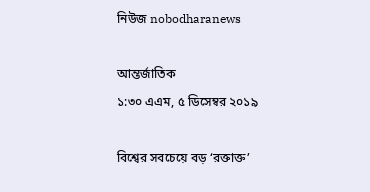নিউজ nobodharanews

আন্তর্জাতিক
১:৩০ এএম, ৫ ডিসেম্বর ২০১৯

বিশ্বের সবচেয়ে বড় ‘রক্তাক্ত’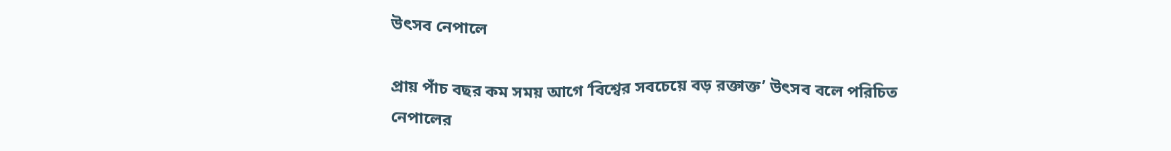উৎসব নেপালে

প্রায় পাঁচ বছর কম সময় আগে ‘বিশ্বের সবচেয়ে বড় রক্তাক্ত’ উৎসব বলে পরিচিত নেপালের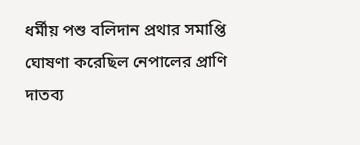ধর্মীয় পশু বলিদান প্রথার সমাপ্তি ঘোষণা করেছিল নেপালের প্রাণি দাতব্য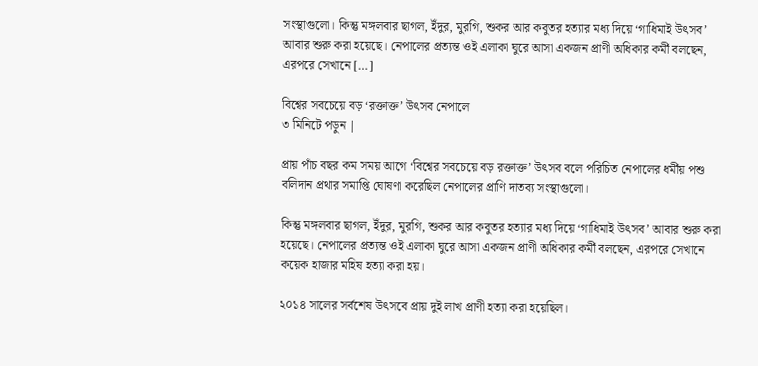সংস্থাগুলো। কিন্তু মঙ্গলবার ছাগল, ইঁদুর, মুরগি, শুকর আর কবুতর হত্যার মধ্য দিয়ে ‘গাধিমাই উৎসব’ আবার শুরু করা হয়েছে। নেপালের প্রত্যন্ত ওই এলাকা ঘুরে আসা একজন প্রাণী অধিকার কর্মী বলছেন, এরপরে সেখানে […]

বিশ্বের সবচেয়ে বড় ‘রক্তাক্ত’ উৎসব নেপালে
৩ মিনিটে পড়ুন |

প্রায় পাঁচ বছর কম সময় আগে ‘বিশ্বের সবচেয়ে বড় রক্তাক্ত’ উৎসব বলে পরিচিত নেপালের ধর্মীয় পশু বলিদান প্রথার সমাপ্তি ঘোষণা করেছিল নেপালের প্রাণি দাতব্য সংস্থাগুলো।

কিন্তু মঙ্গলবার ছাগল, ইঁদুর, মুরগি, শুকর আর কবুতর হত্যার মধ্য দিয়ে ‘গাধিমাই উৎসব’ আবার শুরু করা হয়েছে। নেপালের প্রত্যন্ত ওই এলাকা ঘুরে আসা একজন প্রাণী অধিকার কর্মী বলছেন, এরপরে সেখানে কয়েক হাজার মহিষ হত্যা করা হয়।

২০১৪ সালের সর্বশেষ উৎসবে প্রায় দুই লাখ প্রাণী হত্যা করা হয়েছিল।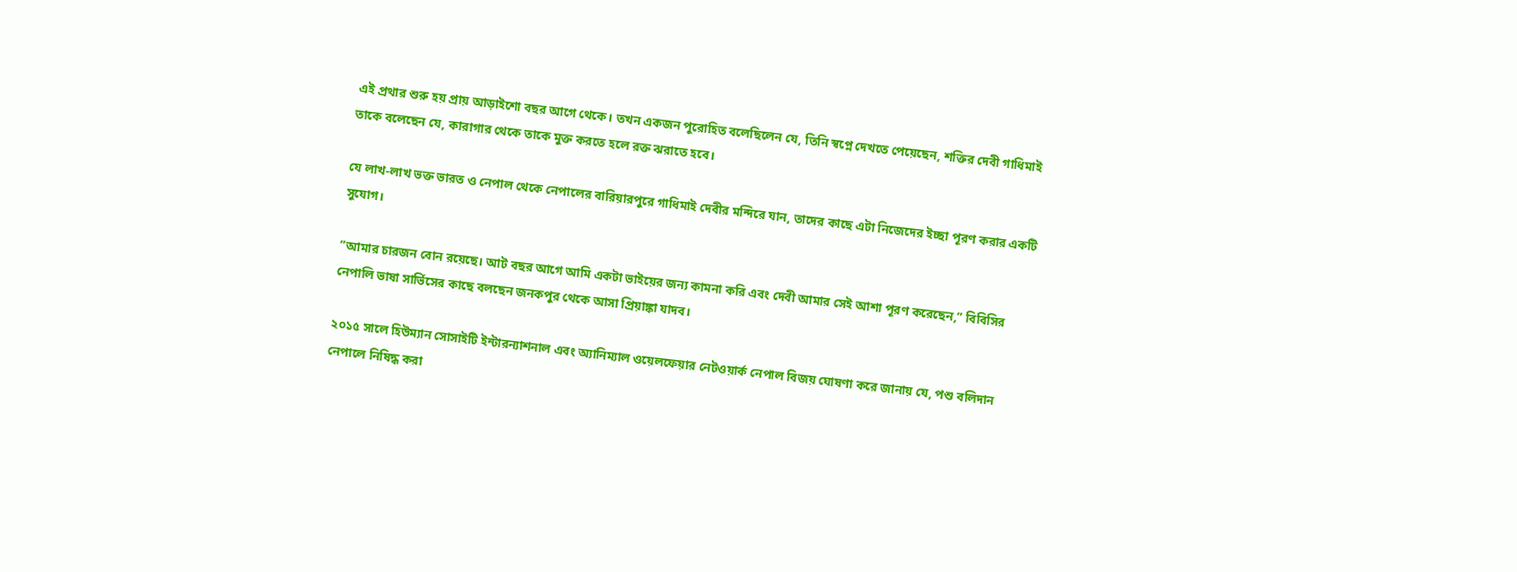এই প্রথার শুরু হয় প্রায় আড়াইশো বছর আগে থেকে। তখন একজন পুরোহিত বলেছিলেন যে, তিনি স্বপ্নে দেখতে পেয়েছেন, শক্তির দেবী গাধিমাই তাকে বলেছেন যে, কারাগার থেকে তাকে মুক্ত করতে হলে রক্ত ঝরাতে হবে।

যে লাখ-লাখ ভক্ত ভারত ও নেপাল থেকে নেপালের বারিয়ারপুরে গাধিমাই দেবীর মন্দিরে যান, তাদের কাছে এটা নিজেদের ইচ্ছা পূরণ করার একটি সুযোগ।

”আমার চারজন বোন রয়েছে। আট বছর আগে আমি একটা ভাইয়ের জন্য কামনা করি এবং দেবী আমার সেই আশা পূরণ করেছেন,” বিবিসির নেপালি ভাষা সার্ভিসের কাছে বলছেন জনকপুর থেকে আসা প্রিয়াঙ্কা যাদব।

২০১৫ সালে হিউম্যান সোসাইটি ইন্টারন্যাশনাল এবং অ্যানিম্যাল ওয়েলফেয়ার নেটওয়ার্ক নেপাল বিজয় ঘোষণা করে জানায় যে, পশু বলিদান নেপালে নিষিদ্ধ করা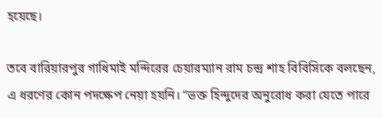হয়েছে।

তবে বারিয়ারপুর গাধিমাই মন্দিরের চেয়ারম্যান রাম চন্দ্র শাহ বিবিসিকে বলছেন, এ ধরণের কোন পদক্ষেপ নেয়া হয়নি। ”ভক্ত হিন্দুদের অনুরোধ করা যেতে পারে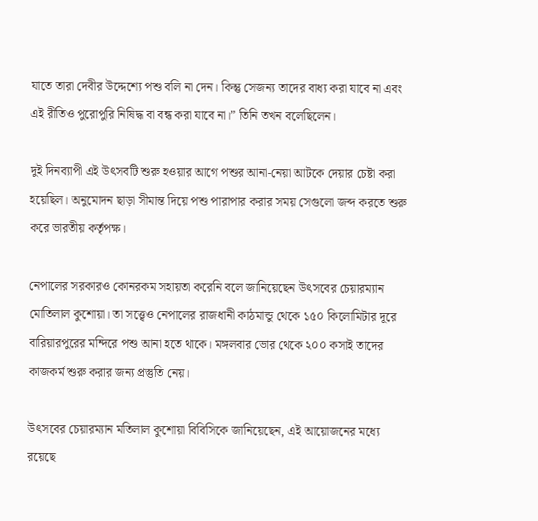যাতে তারা দেবীর উদ্দেশ্যে পশু বলি না দেন। কিন্তু সেজন্য তাদের বাধ্য করা যাবে না এবং এই রীতিও পুরোপুরি নিষিদ্ধ বা বন্ধ করা যাবে না।” তিনি তখন বলেছিলেন।

দুই দিনব্যাপী এই উৎসবটি শুরু হওয়ার আগে পশুর আনা-নেয়া আটকে দেয়ার চেষ্টা করা হয়েছিল। অনুমোদন ছাড়া সীমান্ত দিয়ে পশু পারাপার করার সময় সেগুলো জব্দ করতে শুরু করে ভারতীয় কর্তৃপক্ষ।

নেপালের সরকারও কোনরকম সহায়তা করেনি বলে জানিয়েছেন উৎসবের চেয়ারম্যান মোতিলাল কুশোয়া। তা সত্ত্বেও নেপালের রাজধানী কাঠমান্ডু থেকে ১৫০ কিলোমিটার দূরে বারিয়ারপুরের মন্দিরে পশু আনা হতে থাকে। মঙ্গলবার ভোর থেকে ২০০ কসাই তাদের কাজকর্ম শুরু করার জন্য প্রস্তুতি নেয়।

উৎসবের চেয়ারম্যান মতিলাল কুশোয়া বিবিসিকে জানিয়েছেন, এই আয়োজনের মধ্যে রয়েছে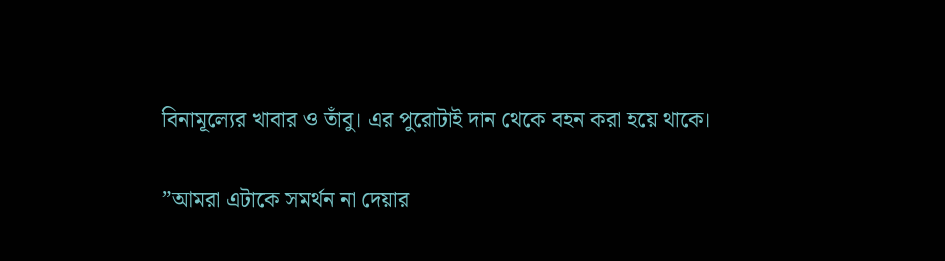বিনামূল্যের খাবার ও তাঁবু। এর পুরোটাই দান থেকে বহন করা হয়ে থাকে।

”আমরা এটাকে সমর্থন না দেয়ার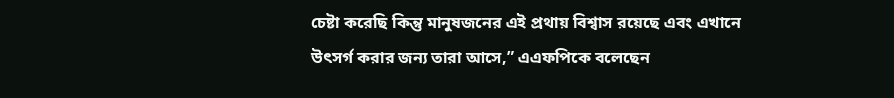চেষ্টা করেছি কিন্তু মানুষজনের এই প্রথায় বিশ্বাস রয়েছে এবং এখানে উৎসর্গ করার জন্য তারা আসে,” এএফপিকে বলেছেন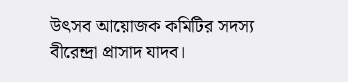উৎসব আয়োজক কমিটির সদস্য বীরেন্দ্রা প্রাসাদ যাদব।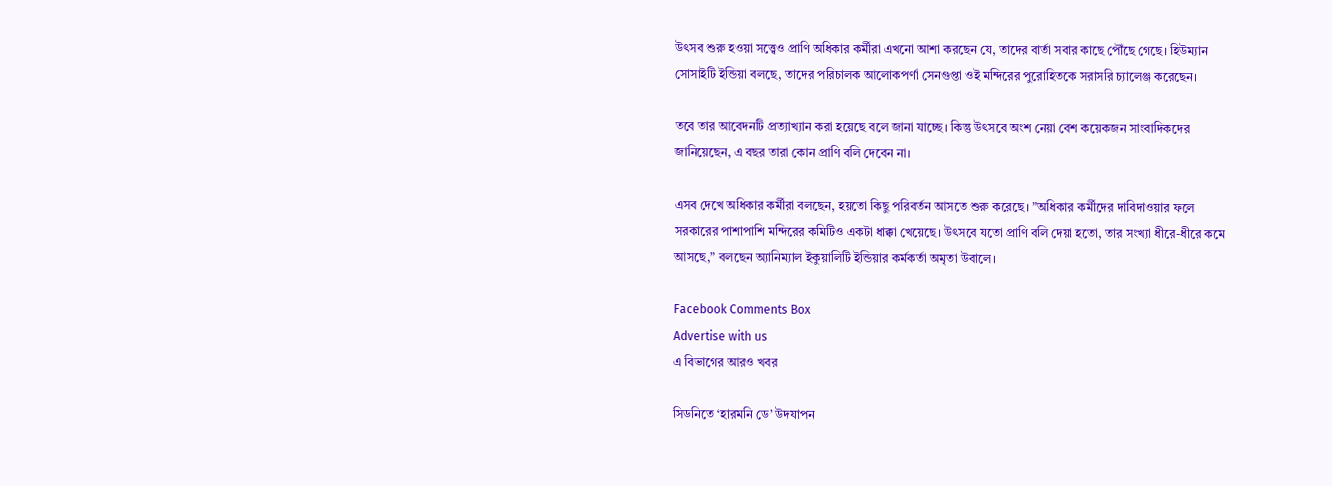উৎসব শুরু হওয়া সত্ত্বেও প্রাণি অধিকার কর্মীরা এখনো আশা করছেন যে, তাদের বার্তা সবার কাছে পৌঁছে গেছে। হিউম্যান সোসাইটি ইন্ডিয়া বলছে, তাদের পরিচালক আলোকপর্ণা সেনগুপ্তা ওই মন্দিরের পুরোহিতকে সরাসরি চ্যালেঞ্জ করেছেন।

তবে তার আবেদনটি প্রত্যাখ্যান করা হয়েছে বলে জানা যাচ্ছে। কিন্তু উৎসবে অংশ নেয়া বেশ কয়েকজন সাংবাদিকদের জানিয়েছেন, এ বছর তারা কোন প্রাণি বলি দেবেন না।

এসব দেখে অধিকার কর্মীরা বলছেন, হয়তো কিছু পরিবর্তন আসতে শুরু করেছে। ”অধিকার কর্মীদের দাবিদাওয়ার ফলে সরকারের পাশাপাশি মন্দিরের কমিটিও একটা ধাক্কা খেয়েছে। উৎসবে যতো প্রাণি বলি দেয়া হতো, তার সংখ্যা ধীরে-ধীরে কমে আসছে,” বলছেন অ্যানিম্যাল ইকুয়ালিটি ইন্ডিয়ার কর্মকর্তা অমৃতা উবালে।

Facebook Comments Box
Advertise with us
এ বিভাগের আরও খবর

সিডনিতে ‘হারমনি ডে’ উদযাপন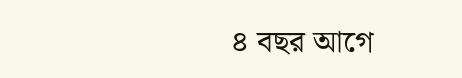৪ বছর আগে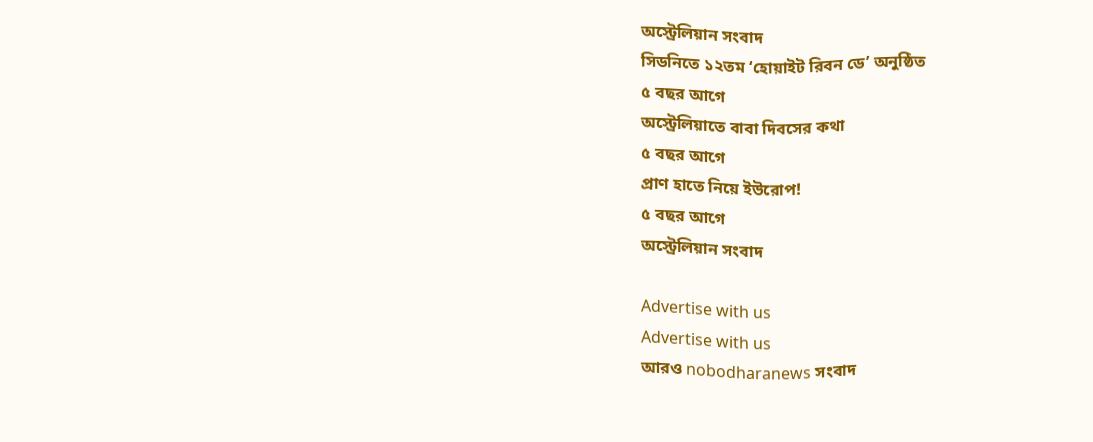অস্ট্রেলিয়ান সংবাদ
সিডনিতে ১২তম ‘হোয়াইট রিবন ডে’ অনুষ্ঠিত
৫ বছর আগে
অস্ট্রেলিয়াতে বাবা দিবসের কথা
৫ বছর আগে
প্রাণ হাতে নিয়ে ইউরোপ!
৫ বছর আগে
অস্ট্রেলিয়ান সংবাদ

Advertise with us
Advertise with us
আরও nobodharanews সংবাদ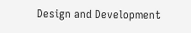Design and Development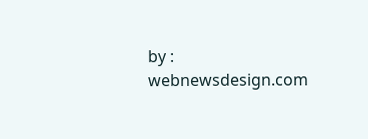by : webnewsdesign.com